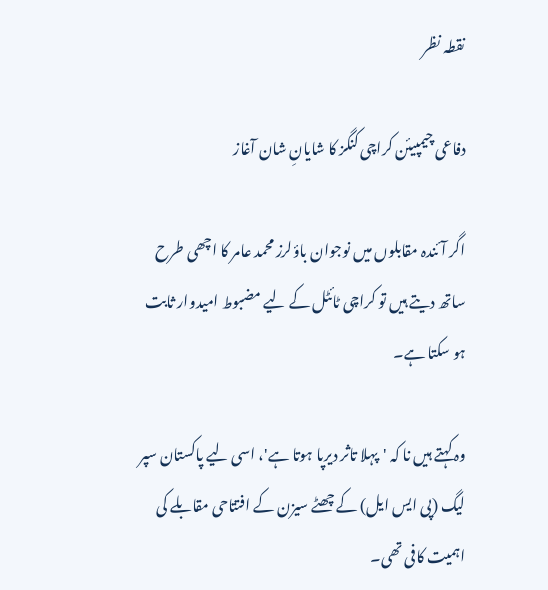نقطہ نظر

دفاعی چیمپیئن کراچی کنگز کا شایانِ شان آغاز

اگر آئندہ مقابلوں میں نوجوان باؤلرز محمد عامر کا اچھی طرح ساتھ دیتے ہیں تو کراچی ٹائٹل کے لیے مضبوط امیدوار ثابت ہو سکتا ہے۔

وہ کہتے ہیں نا کہ 'پہلا تاثر دیرپا ہوتا ہے'، اسی لیے پاکستان سپر لیگ (پی ایس ایل) کے چھٹے سیزن کے افتتاحی مقابلے کی اہمیت کافی تھی۔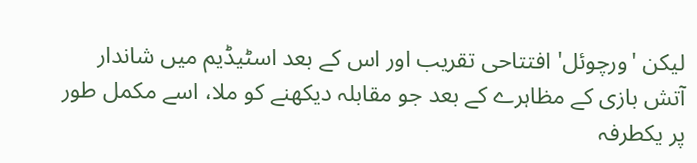لیکن 'ورچوئل' افتتاحی تقریب اور اس کے بعد اسٹیڈیم میں شاندار آتش بازی کے مظاہرے کے بعد جو مقابلہ دیکھنے کو ملا، اسے مکمل طور پر یکطرفہ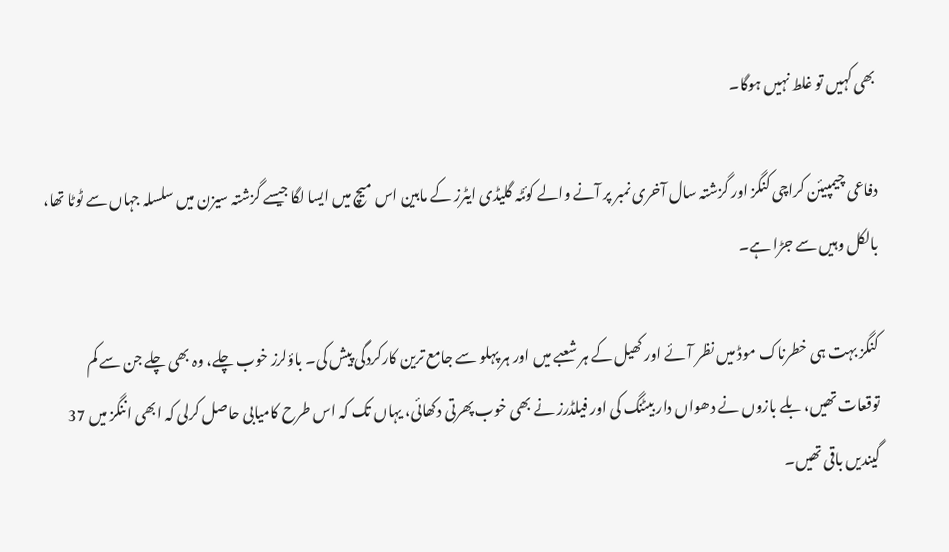بھی کہیں تو غلط نہیں ہوگا۔

دفاعی چیمپیئن کراچی کنگز اور گزشتہ سال آخری نمبر پر آنے والے کوئٹہ گلیڈی ایٹرز کے مابین اس میچ میں ایسا لگا جیسے گزشتہ سیزن میں سلسلہ جہاں سے ٹوٹا تھا، بالکل وہیں سے جڑا ہے۔

کنگز بہت ہی خطرناک موڈ میں نظر آئے اور کھیل کے ہر شعبے میں اور ہر پہلو سے جامع ترین کارکردگی پیش کی۔ باؤلرز خوب چلے، وہ بھی چلے جن سے کم توقعات تھیں، بلے بازوں نے دھواں دار بیٹنگ کی اور فیلڈرز نے بھی خوب پھرتی دکھائی، یہاں تک کہ اس طرح کامیابی حاصل کرلی کہ ابھی اننگز میں 37 گیندیں باقی تھیں۔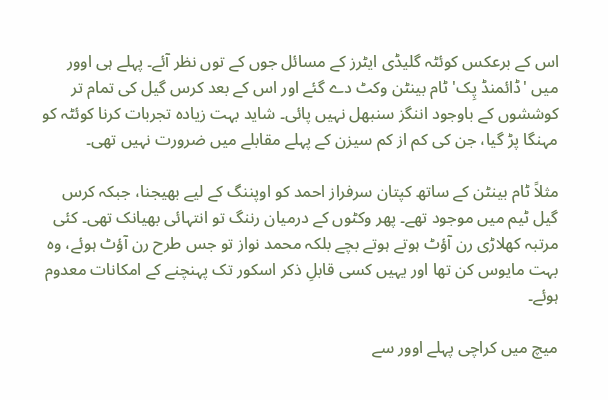اس کے برعکس کوئٹہ گلیڈی ایٹرز کے مسائل جوں کے توں نظر آئے۔ پہلے ہی اوور میں 'ڈائمنڈ پِک' ٹام بینٹن وکٹ دے گئے اور اس کے بعد کرس گیل کی تمام تر کوششوں کے باوجود اننگز سنبھل نہیں پائی۔ شاید بہت زیادہ تجربات کرنا کوئٹہ کو مہنگا پڑ گیا، جن کی کم از کم سیزن کے پہلے مقابلے میں ضرورت نہیں تھی۔

مثلاً ٹام بینٹن کے ساتھ کپتان سرفراز احمد کو اوپننگ کے لیے بھیجنا، جبکہ کرس گیل ٹیم میں موجود تھے۔ پھر وکٹوں کے درمیان رننگ تو انتہائی بھیانک تھی۔ کئی مرتبہ کھلاڑی رن آؤٹ ہوتے ہوتے بچے بلکہ محمد نواز تو جس طرح رن آؤٹ ہوئے، وہ بہت مایوس کن تھا اور یہیں کسی قابلِ ذکر اسکور تک پہنچنے کے امکانات معدوم ہوئے۔

میچ میں کراچی پہلے اوور سے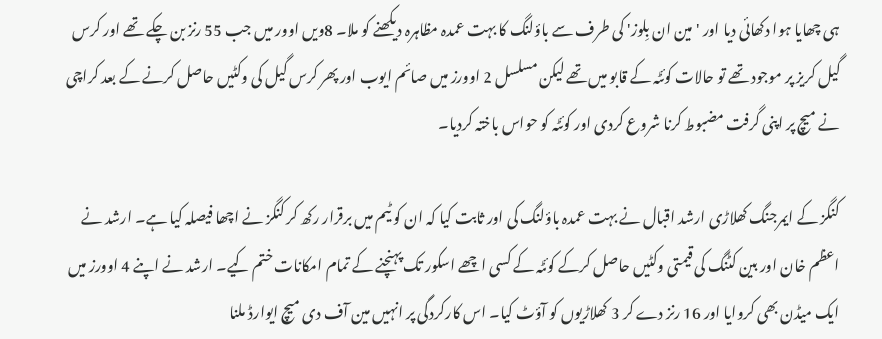ہی چھایا ہوا دکھائی دیا اور 'مین ان بِلوز' کی طرف سے باؤلنگ کا بہت عمدہ مظاہرہ دیکھنے کو ملا۔ 8ویں اوور میں جب 55 رنز بن چکے تھے اور کرس گیل کریز پر موجود تھے تو حالات کوئٹہ کے قابو میں تھے لیکن مسلسل 2 اوورز میں صائم ایوب اور پھر کرس گیل کی وکٹیں حاصل کرنے کے بعد کراچی نے میچ پر اپنی گرفت مضبوط کرنا شروع کردی اور کوئٹہ کو حواس باختہ کردیا۔

کنگز کے ایمرجنگ کھلاڑی ارشد اقبال نے بہت عمدہ باؤلنگ کی اور ثابت کیا کہ ان کو ٹیم میں برقرار رکھ کر کنگز نے اچھا فیصلہ کیا ہے۔ ارشد نے اعظم خان اور بین کٹنگ کی قیمتی وکٹیں حاصل کرکے کوئٹہ کے کسی اچھے اسکور تک پہنچنے کے تمام امکانات ختم کیے۔ ارشد نے اپنے 4 اوورز میں ایک میڈن بھی کروایا اور 16 رنز دے کر 3 کھلاڑیوں کو آؤٹ کیا۔ اس کارکردگی پر انہیں مین آف دی میچ ایوارڈ ملنا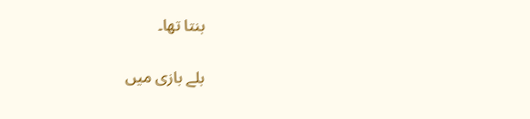بنتا تھا۔

بلے بازی میں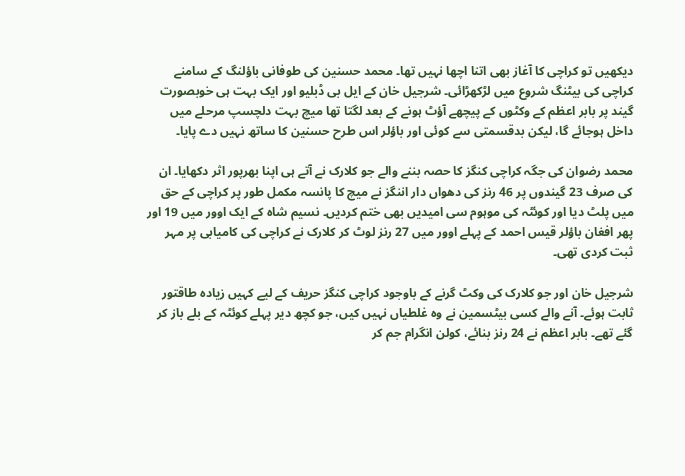دیکھیں تو کراچی کا آغاز بھی اتنا اچھا نہیں تھا۔ محمد حسنین کی طوفانی باؤلنگ کے سامنے کراچی کی بیٹنگ شروع میں لڑکھڑائی۔ شرجیل خان کے ایل بی ڈبلیو اور ایک بہت ہی خوبصورت گیند پر بابر اعظم کے وکٹوں کے پیچھے آؤٹ ہونے کے بعد لگتا تھا میچ بہت دلچسپ مرحلے میں داخل ہوجائے گا، لیکن بدقسمتی سے کوئی اور باؤلر اس طرح حسنین کا ساتھ نہیں دے پایا۔

محمد رضوان کی جگہ کراچی کنگز کا حصہ بننے والے جو کلارک نے آتے ہی اپنا بھرپور اثر دکھایا۔ ان کی صرف 23 گیندوں پر 46 رنز کی دھواں دار اننگز نے میچ کا پانسہ مکمل طور پر کراچی کے حق میں پلٹ دیا اور کوئٹہ کی موہوم سی امیدیں بھی ختم کردیں۔ نسیم شاہ کے ایک اوور میں 19 اور پھر افغان باؤلر قیس احمد کے پہلے اوور میں 27 رنز لوٹ کر کلارک نے کراچی کی کامیابی پر مہر ثبت کردی تھی۔

شرجیل خان اور جو کلارک کی وکٹ گرنے کے باوجود کراچی کنگز حریف کے لیے کہیں زیادہ طاقتور ثابت ہوئے۔ آنے والے کسی بیٹسمین نے وہ غلطیاں نہیں کیں، جو کچھ دیر پہلے کوئٹہ کے بلے باز کر گئے تھے۔ بابر اعظم نے 24 رنز بنائے، کولن انگرام جم کر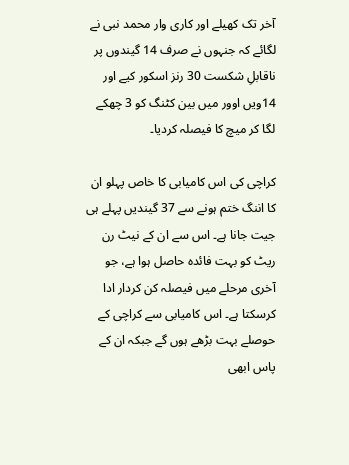آخر تک کھیلے اور کاری وار محمد نبی نے لگائے کہ جنہوں نے صرف 14 گیندوں پر ناقابلِ شکست 30 رنز اسکور کیے اور 14ویں اوور میں بین کٹنگ کو 3 چھکے لگا کر میچ کا فیصلہ کردیا۔

کراچی کی اس کامیابی کا خاص پہلو ان کا اننگ ختم ہونے سے 37 گیندیں پہلے ہی جیت جانا ہے۔ اس سے ان کے نیٹ رن ریٹ کو بہت فائدہ حاصل ہوا ہے، جو آخری مرحلے میں فیصلہ کن کردار ادا کرسکتا ہے۔ اس کامیابی سے کراچی کے حوصلے بہت بڑھے ہوں گے جبکہ ان کے پاس ابھی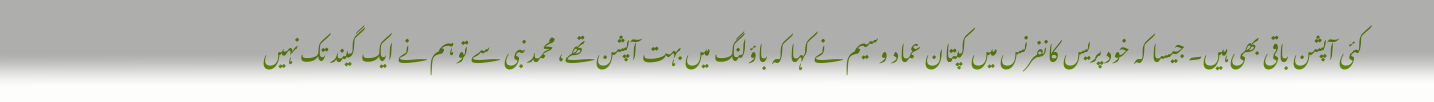کئی آپشن باقی بھی ہیں۔ جیسا کہ خود پریس کانفرنس میں کپتان عماد وسیم نے کہا کہ باؤلنگ میں بہت آپشن تھے، محمد نبی سے تو ہم نے ایک گیند تک نہیں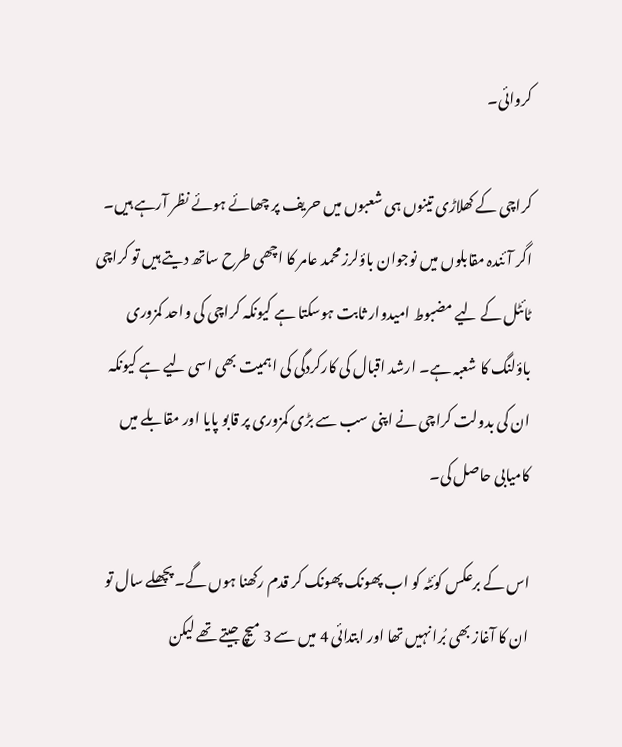کروائی۔

کراچی کے کھلاڑی تینوں ہی شعبوں میں حریف پر چھائے ہوئے نظر آرہے ہیں۔ اگر آئندہ مقابلوں میں نوجوان باؤلرز محمد عامر کا اچھی طرح ساتھ دیتے ہیں تو کراچی ٹائٹل کے لیے مضبوط امیدوار ثابت ہوسکتا ہے کیونکہ کراچی کی واحد کمزوری باؤلنگ کا شعبہ ہے۔ ارشد اقبال کی کارکردگی کی اہمیت بھی اسی لیے ہے کیونکہ ان کی بدولت کراچی نے اپنی سب سے بڑی کمزوری پر قابو پایا اور مقابلے میں کامیابی حاصل کی۔

اس کے برعکس کوئٹہ کو اب پھونک پھونک کر قدم رکھنا ہوں گے۔ پچھلے سال تو ان کا آغاز بھی بُرا نہیں تھا اور ابتدائی 4 میں سے 3 میچ جیتے تھے لیکن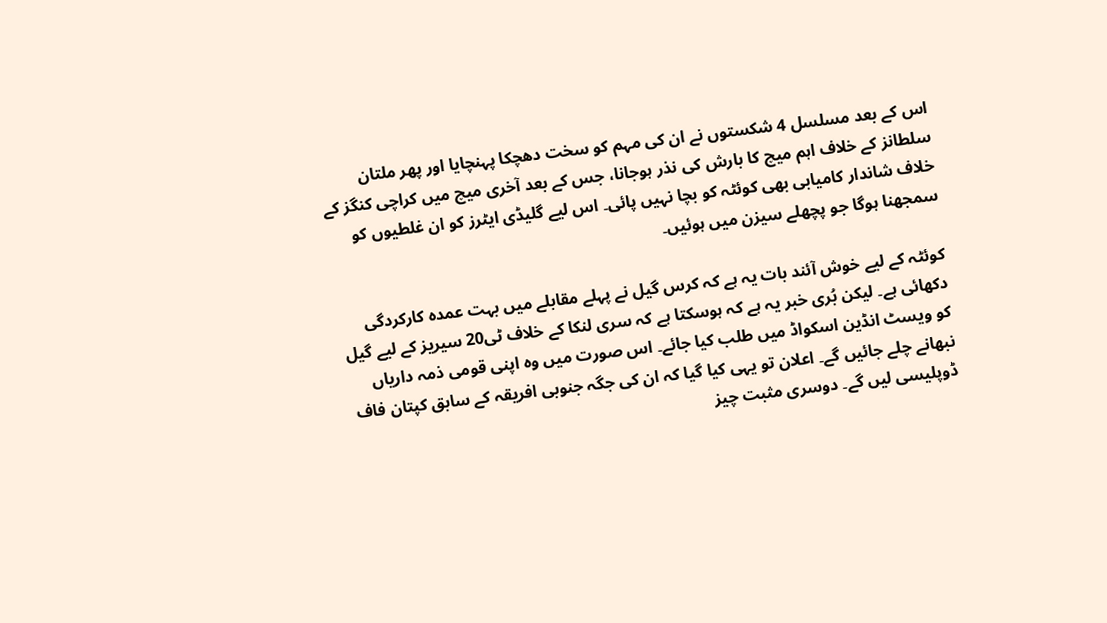اس کے بعد مسلسل 4 شکستوں نے ان کی مہم کو سخت دھچکا پہنچایا اور پھر ملتان سلطانز کے خلاف اہم میچ کا بارش کی نذر ہوجانا، جس کے بعد آخری میچ میں کراچی کنگز کے خلاف شاندار کامیابی بھی کوئٹہ کو بچا نہیں پائی۔ اس لیے گلیڈی ایٹرز کو ان غلطیوں کو سمجھنا ہوگا جو پچھلے سیزن میں ہوئیں۔

کوئٹہ کے لیے خوش آئند بات یہ ہے کہ کرس گیل نے پہلے مقابلے میں بہت عمدہ کارکردگی دکھائی ہے۔ لیکن بُری خبر یہ ہے کہ ہوسکتا ہے کہ سری لنکا کے خلاف ٹی20 سیریز کے لیے گیل کو ویسٹ انڈین اسکواڈ میں طلب کیا جائے۔ اس صورت میں وہ اپنی قومی ذمہ داریاں نبھانے چلے جائیں گے۔ اعلان تو یہی کیا گیا کہ ان کی جگہ جنوبی افریقہ کے سابق کپتان فاف ڈوپلیسی لیں گے۔ دوسری مثبت چیز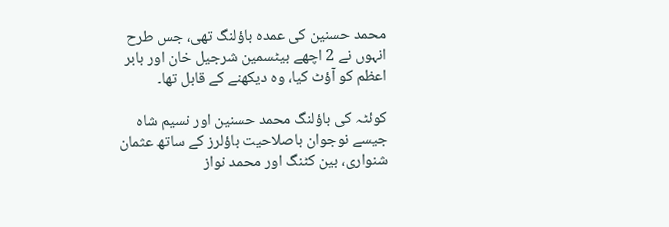محمد حسنین کی عمدہ باؤلنگ تھی، جس طرح انہوں نے 2 اچھے بیٹسمین شرجیل خان اور بابر اعظم کو آؤٹ کیا، وہ دیکھنے کے قابل تھا۔

کوئٹہ کی باؤلنگ محمد حسنین اور نسیم شاہ جیسے نوجوان باصلاحیت باؤلرز کے ساتھ عثمان شنواری، بین کٹنگ اور محمد نواز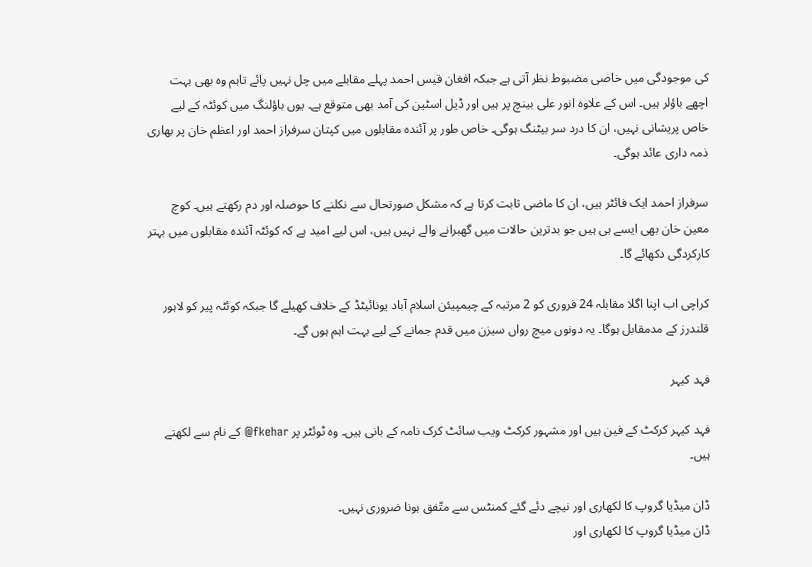کی موجودگی میں خاصی مضبوط نظر آتی ہے جبکہ افغان قیس احمد پہلے مقابلے میں چل نہیں پائے تاہم وہ بھی بہت اچھے باؤلر ہیں۔ اس کے علاوہ انور علی بینچ پر ہیں اور ڈیل اسٹین کی آمد بھی متوقع ہے۔ یوں باؤلنگ میں کوئٹہ کے لیے خاص پریشانی نہیں، ان کا درد سر بیٹنگ ہوگی۔ خاص طور پر آئندہ مقابلوں میں کپتان سرفراز احمد اور اعظم خان پر بھاری ذمہ داری عائد ہوگی۔

سرفراز احمد ایک فائٹر ہیں، ان کا ماضی ثابت کرتا ہے کہ مشکل صورتحال سے نکلنے کا حوصلہ اور دم رکھتے ہیں۔ کوچ معین خان بھی ایسے ہی ہیں جو بدترین حالات میں گھبرانے والے نہیں ہیں، اس لیے امید ہے کہ کوئٹہ آئندہ مقابلوں میں بہتر کارکردگی دکھائے گا۔

کراچی اب اپنا اگلا مقابلہ 24 فروری کو 2 مرتبہ کے چیمپیئن اسلام آباد یونائیٹڈ کے خلاف کھیلے گا جبکہ کوئٹہ پیر کو لاہور قلندرز کے مدمقابل ہوگا۔ یہ دونوں میچ رواں سیزن میں قدم جمانے کے لیے بہت اہم ہوں گے۔

فہد کیہر

فہد کیہر کرکٹ کے فین ہیں اور مشہور کرکٹ ویب سائٹ کرک نامہ کے بانی ہیں۔ وہ ٹوئٹر پر fkehar@ کے نام سے لکھتے ہیں۔

ڈان میڈیا گروپ کا لکھاری اور نیچے دئے گئے کمنٹس سے متّفق ہونا ضروری نہیں۔
ڈان میڈیا گروپ کا لکھاری اور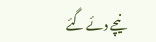نیچے دئے گئے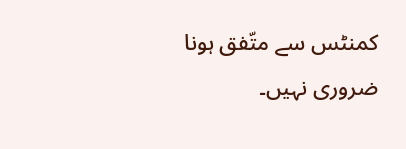کمنٹس سے متّفق ہونا ضروری نہیں۔